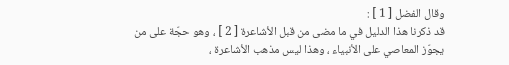وقال الفضل [ 1 ] :
قد ذكرنا هذا الدليل في ما مضى من قبل الأشاعرة [ 2 ] ، وهو حجّة على من يجوّز المعاصي على الأنبياء ، وهذا ليس مذهب الأشاعرة ،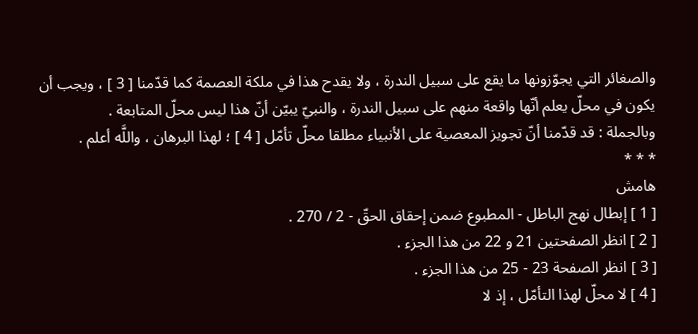والصغائر التي يجوّزونها ما يقع على سبيل الندرة ، ولا يقدح هذا في ملكة العصمة كما قدّمنا [ 3 ] ، ويجب أن يكون في محلّ يعلم أنّها واقعة منهم على سبيل الندرة ، والنبيّ يبيّن أنّ هذا ليس محلّ المتابعة .
وبالجملة : قد قدّمنا أنّ تجويز المعصية على الأنبياء مطلقا محلّ تأمّل [ 4 ] ؛ لهذا البرهان ، واللَّه أعلم .
* * *
هامش
[ 1 ] إبطال نهج الباطل - المطبوع ضمن إحقاق الحقّ - 2 / 270 .
[ 2 ] انظر الصفحتين 21 و 22 من هذا الجزء .
[ 3 ] انظر الصفحة 23 - 25 من هذا الجزء .
[ 4 ] لا محلّ لهذا التأمّل ، إذ لا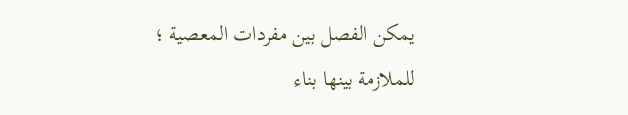يمكن الفصل بين مفردات المعصية ؛ للملازمة بينها بناء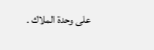على وحدة الملاك .